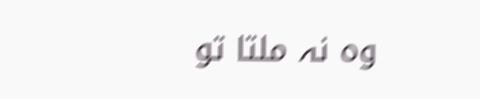وہ نہ ملتا تو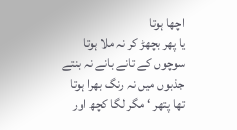اچھا ہوتا
یا پھر بچھڑ کر نہ ملا ہوتا
سوچوں کے تانے بانے نہ بنتے
جذبوں میں نہ رنگ بھرا ہوتا
تھا پتھر ‘ مگر لگا کچھ اور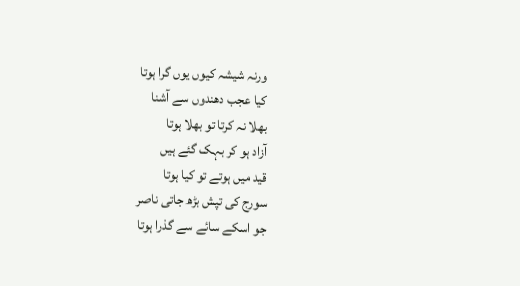ورنہ شیشہ کیوں یوں گرا ہوتا
کیا عجب دھندوں سے آشنا
بھلا نہ کرتا تو بھلا ہوتا
آزاد ہو کر بہک گئے ہیں
قید میں ہوتے تو کیا ہوتا
سورج کی تپش بڑھ جاتی ناصر
جو اسکے سائے سے گذرا ہوتا